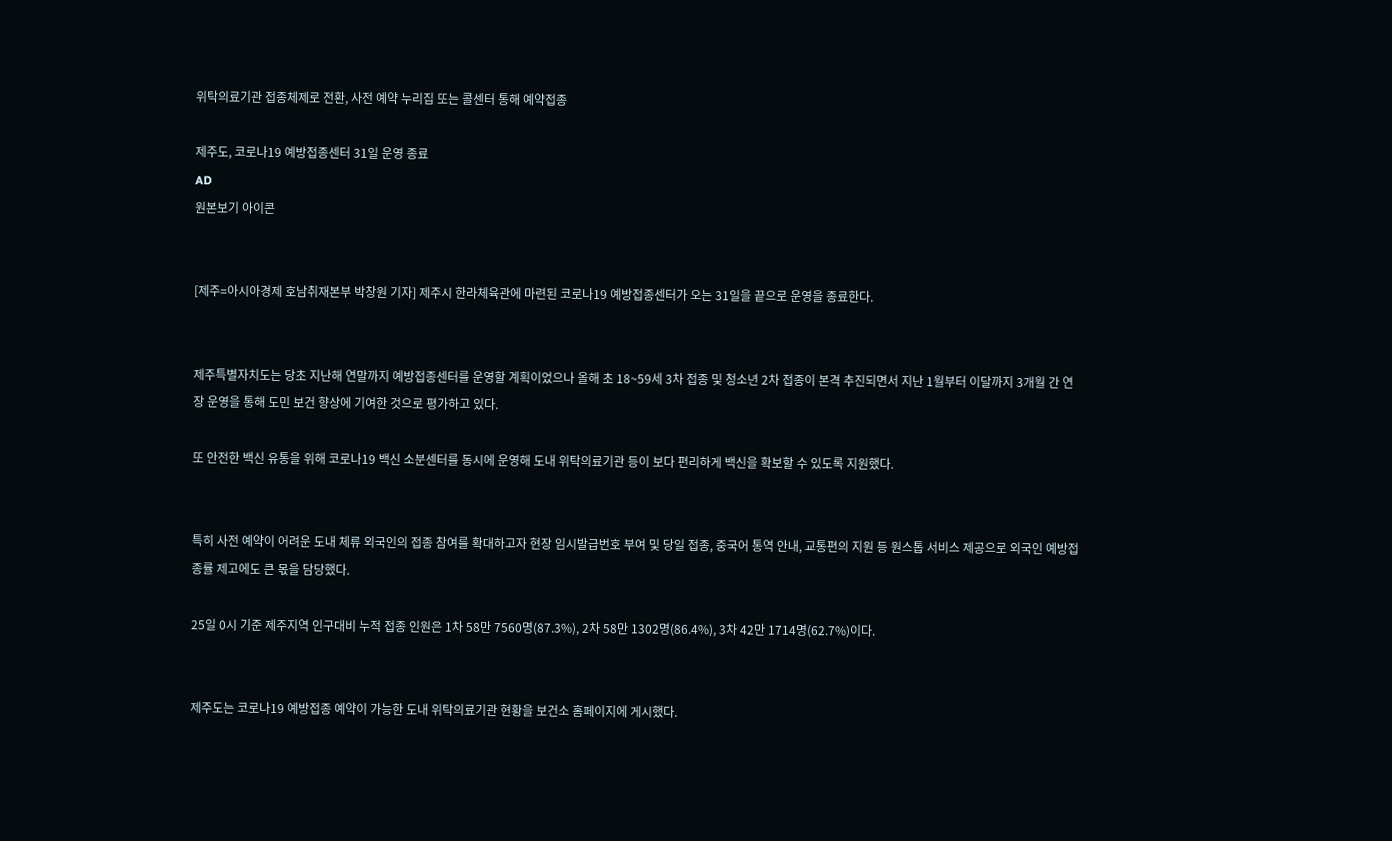위탁의료기관 접종체제로 전환, 사전 예약 누리집 또는 콜센터 통해 예약접종

제주도, 코로나19 예방접종센터 31일 운영 종료
AD
원본보기 아이콘


[제주=아시아경제 호남취재본부 박창원 기자] 제주시 한라체육관에 마련된 코로나19 예방접종센터가 오는 31일을 끝으로 운영을 종료한다.


제주특별자치도는 당초 지난해 연말까지 예방접종센터를 운영할 계획이었으나 올해 초 18~59세 3차 접종 및 청소년 2차 접종이 본격 추진되면서 지난 1월부터 이달까지 3개월 간 연장 운영을 통해 도민 보건 향상에 기여한 것으로 평가하고 있다.

또 안전한 백신 유통을 위해 코로나19 백신 소분센터를 동시에 운영해 도내 위탁의료기관 등이 보다 편리하게 백신을 확보할 수 있도록 지원했다.


특히 사전 예약이 어려운 도내 체류 외국인의 접종 참여를 확대하고자 현장 임시발급번호 부여 및 당일 접종, 중국어 통역 안내, 교통편의 지원 등 원스톱 서비스 제공으로 외국인 예방접종률 제고에도 큰 몫을 담당했다.

25일 0시 기준 제주지역 인구대비 누적 접종 인원은 1차 58만 7560명(87.3%), 2차 58만 1302명(86.4%), 3차 42만 1714명(62.7%)이다.


제주도는 코로나19 예방접종 예약이 가능한 도내 위탁의료기관 현황을 보건소 홈페이지에 게시했다.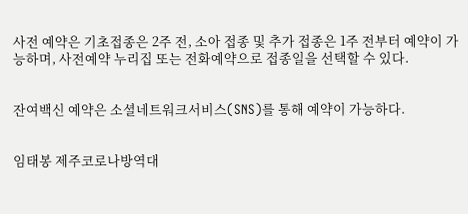사전 예약은 기초접종은 2주 전, 소아 접종 및 추가 접종은 1주 전부터 예약이 가능하며, 사전예약 누리집 또는 전화예약으로 접종일을 선택할 수 있다.


잔여백신 예약은 소셜네트워크서비스(SNS)를 통해 예약이 가능하다.


임태봉 제주코로나방역대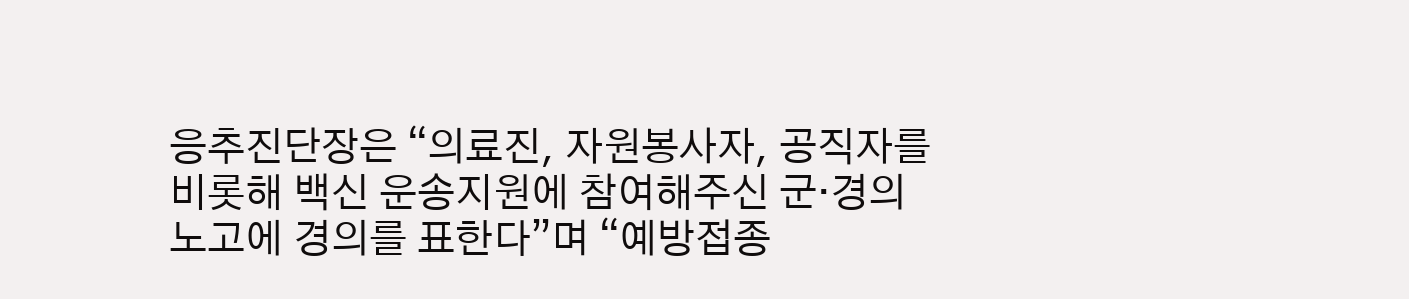응추진단장은 “의료진, 자원봉사자, 공직자를 비롯해 백신 운송지원에 참여해주신 군·경의 노고에 경의를 표한다”며 “예방접종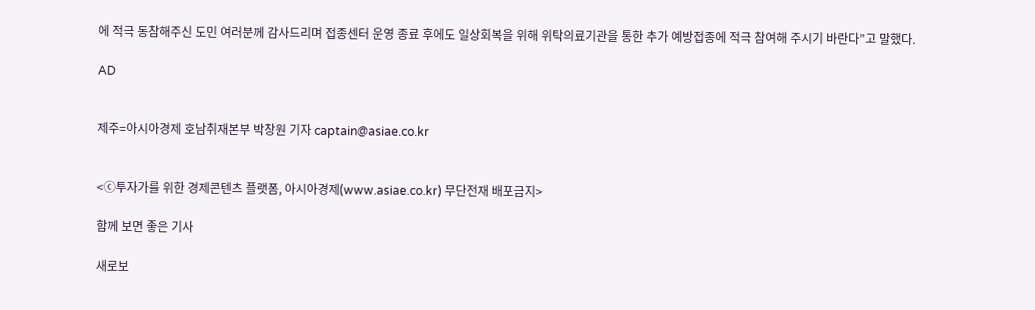에 적극 동참해주신 도민 여러분께 감사드리며 접종센터 운영 종료 후에도 일상회복을 위해 위탁의료기관을 통한 추가 예방접종에 적극 참여해 주시기 바란다”고 말했다.

AD


제주=아시아경제 호남취재본부 박창원 기자 captain@asiae.co.kr


<ⓒ투자가를 위한 경제콘텐츠 플랫폼, 아시아경제(www.asiae.co.kr) 무단전재 배포금지>

함께 보면 좋은 기사

새로보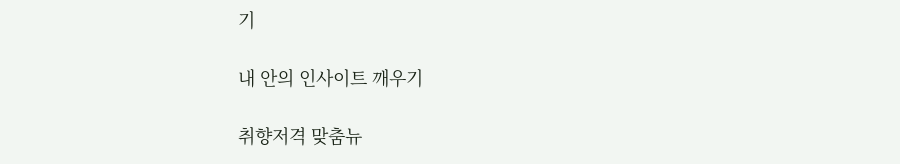기

내 안의 인사이트 깨우기

취향저격 맞춤뉴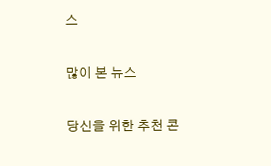스

많이 본 뉴스

당신을 위한 추천 콘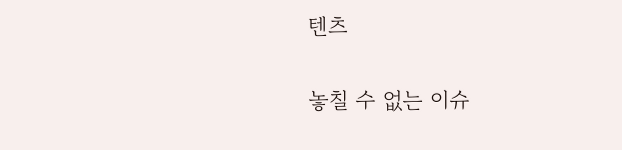텐츠

놓칠 수 없는 이슈